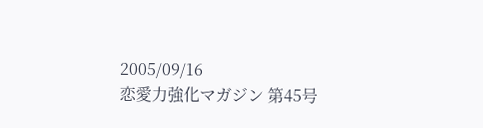2005/09/16
恋愛力強化マガジン 第45号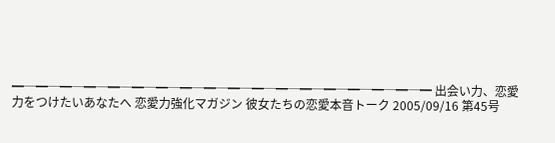━─━─━─━─━─━─━─━─━─━─━─━─━─━─━─━─━─━ 出会い力、恋愛力をつけたいあなたへ 恋愛力強化マガジン 彼女たちの恋愛本音トーク 2005/09/16 第45号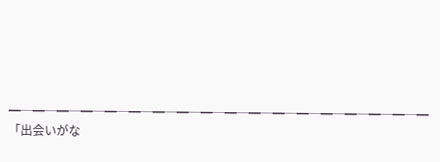━─━─━─━─━─━─━─━─━─━─━─━─━─━─━─━─━─━ 「出会いがな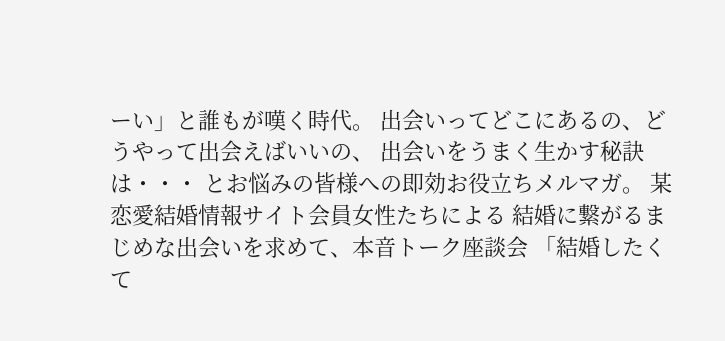ーい」と誰もが嘆く時代。 出会いってどこにあるの、どうやって出会えばいいの、 出会いをうまく生かす秘訣は・・・ とお悩みの皆様への即効お役立ちメルマガ。 某恋愛結婚情報サイト会員女性たちによる 結婚に繋がるまじめな出会いを求めて、本音トーク座談会 「結婚したくて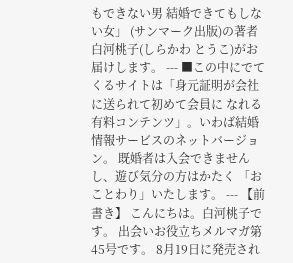もできない男 結婚できてもしない女」 (サンマーク出版)の著者 白河桃子(しらかわ とうこ)がお届けします。 --- ■この中にでてくるサイトは「身元証明が会社に送られて初めて会員に なれる有料コンテンツ」。いわば結婚情報サービスのネットバージョン。 既婚者は入会できませんし、遊び気分の方はかたく 「おことわり」いたします。 --- 【前書き】 こんにちは。白河桃子です。 出会いお役立ちメルマガ第45号です。 8月19日に発売され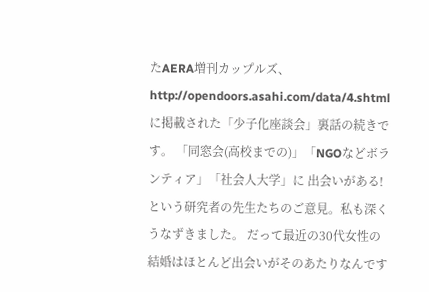たAERA増刊カップルズ、 http://opendoors.asahi.com/data/4.shtml に掲載された「少子化座談会」裏話の続きです。 「同窓会(高校までの)」「NGOなどボランティア」「社会人大学」に 出会いがある! という研究者の先生たちのご意見。私も深くうなずきました。 だって最近の30代女性の結婚はほとんど出会いがそのあたりなんです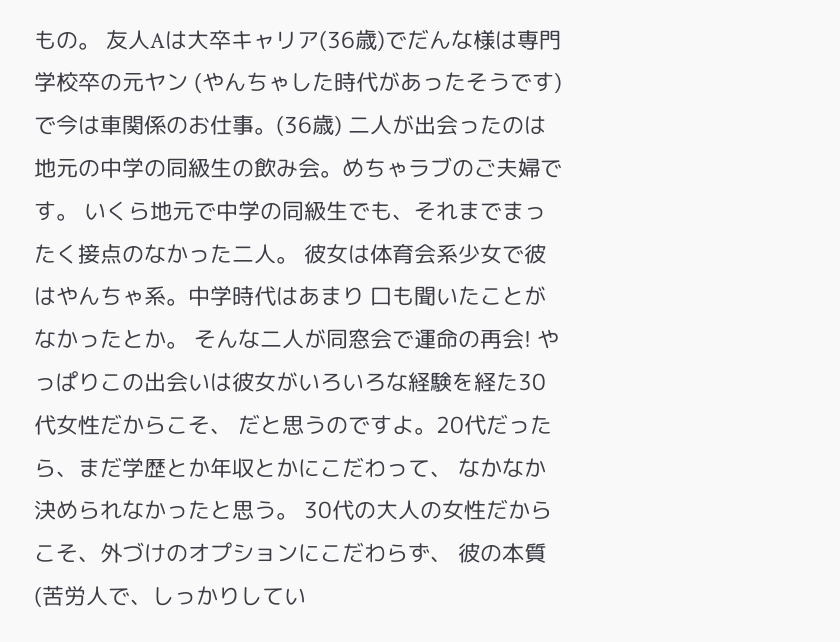もの。 友人Aは大卒キャリア(36歳)でだんな様は専門学校卒の元ヤン (やんちゃした時代があったそうです)で今は車関係のお仕事。(36歳) 二人が出会ったのは地元の中学の同級生の飲み会。めちゃラブのご夫婦です。 いくら地元で中学の同級生でも、それまでまったく接点のなかった二人。 彼女は体育会系少女で彼はやんちゃ系。中学時代はあまり 口も聞いたことがなかったとか。 そんな二人が同窓会で運命の再会! やっぱりこの出会いは彼女がいろいろな経験を経た30代女性だからこそ、 だと思うのですよ。20代だったら、まだ学歴とか年収とかにこだわって、 なかなか決められなかったと思う。 30代の大人の女性だからこそ、外づけのオプションにこだわらず、 彼の本質(苦労人で、しっかりしてい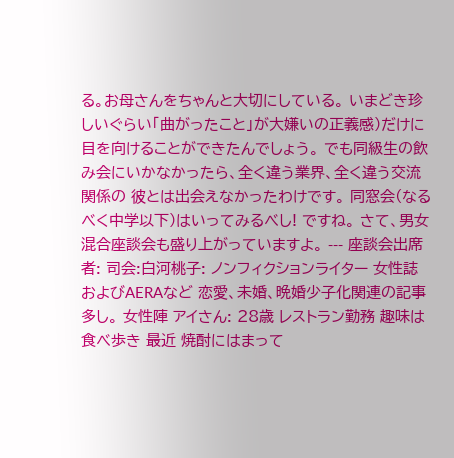る。お母さんをちゃんと大切にしている。 いまどき珍しいぐらい「曲がったこと」が大嫌いの正義感)だけに 目を向けることができたんでしょう。 でも同級生の飲み会にいかなかったら、全く違う業界、全く違う交流関係の 彼とは出会えなかったわけです。 同窓会(なるべく中学以下)はいってみるべし! ですね。 さて、男女混合座談会も盛り上がっていますよ。 --- 座談会出席者: 司会:白河桃子: ノンフィクションライター 女性誌およびAERAなど 恋愛、未婚、晩婚少子化関連の記事多し。 女性陣 アイさん: 28歳 レストラン勤務 趣味は食べ歩き 最近 焼酎にはまって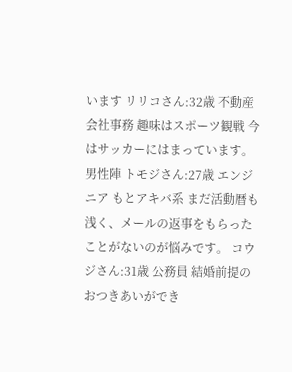います リリコさん:32歳 不動産会社事務 趣味はスポーツ観戦 今はサッカーにはまっています。 男性陣 トモジさん:27歳 エンジニア もとアキバ系 まだ活動暦も浅く、メールの返事をもらったことがないのが悩みです。 コウジさん:31歳 公務員 結婚前提のおつきあいができ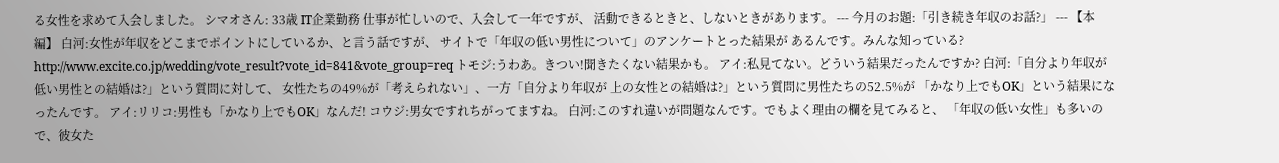る女性を求めて入会しました。 シマオさん: 33歳 IT企業勤務 仕事が忙しいので、入会して一年ですが、 活動できるときと、しないときがあります。 --- 今月のお題:「引き続き年収のお話?」 --- 【本 編】 白河:女性が年収をどこまでポイントにしているか、と言う話ですが、 サイトで「年収の低い男性について」のアンケートとった結果が あるんです。みんな知っている? http://www.excite.co.jp/wedding/vote_result?vote_id=841&vote_group=req トモジ:うわあ。きつい!聞きたくない結果かも。 アイ:私見てない。どういう結果だったんですか? 白河:「自分より年収が低い男性との結婚は?」という質問に対して、 女性たちの49%が「考えられない」、一方「自分より年収が 上の女性との結婚は?」という質問に男性たちの52.5%が 「かなり上でもOK」という結果になったんです。 アイ:リリコ:男性も「かなり上でもOK」なんだ! コウジ:男女ですれちがってますね。 白河:このすれ違いが問題なんです。でもよく理由の欄を見てみると、 「年収の低い女性」も多いので、彼女た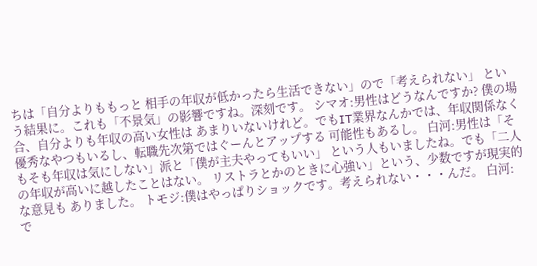ちは「自分よりももっと 相手の年収が低かったら生活できない」ので「考えられない」 という結果に。これも「不景気」の影響ですね。深刻です。 シマオ:男性はどうなんですか? 僕の場合、自分よりも年収の高い女性は あまりいないけれど。でもIT業界なんかでは、年収関係なく 優秀なやつもいるし、転職先次第ではぐーんとアップする 可能性もあるし。 白河:男性は「そもそも年収は気にしない」派と「僕が主夫やってもいい」 という人もいましたね。でも「二人の年収が高いに越したことはない。 リストラとかのときに心強い」という、少数ですが現実的な意見も ありました。 トモジ:僕はやっぱりショックです。考えられない・・・んだ。 白河:で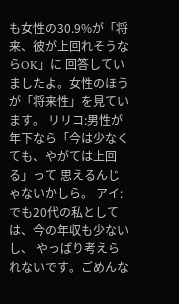も女性の30.9%が「将来、彼が上回れそうならOK」に 回答していましたよ。女性のほうが「将来性」を見ています。 リリコ:男性が年下なら「今は少なくても、やがては上回る」って 思えるんじゃないかしら。 アイ:でも20代の私としては、今の年収も少ないし、 やっぱり考えられないです。ごめんな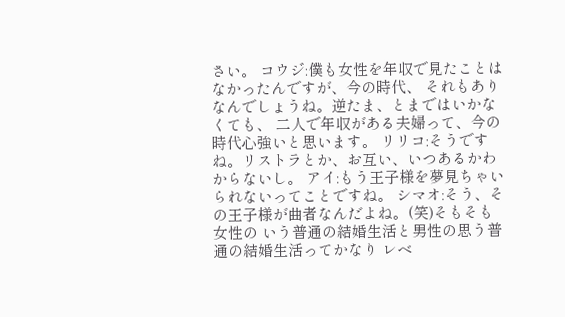さい。 コウジ:僕も女性を年収で見たことはなかったんですが、今の時代、 それもありなんでしょうね。逆たま、とまではいかなくても、 二人で年収がある夫婦って、今の時代心強いと思います。 リリコ:そうですね。リストラとか、お互い、いつあるかわからないし。 アイ:もう王子様を夢見ちゃいられないってことですね。 シマオ:そう、その王子様が曲者なんだよね。(笑)そもそも女性の いう普通の結婚生活と男性の思う普通の結婚生活ってかなり レベ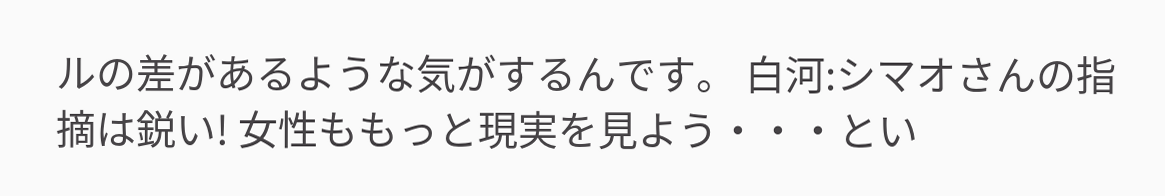ルの差があるような気がするんです。 白河:シマオさんの指摘は鋭い! 女性ももっと現実を見よう・・・とい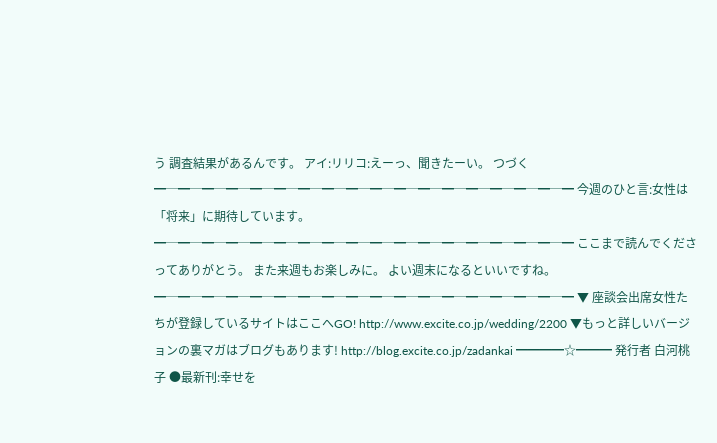う 調査結果があるんです。 アイ:リリコ:えーっ、聞きたーい。 つづく ━─━─━─━─━─━─━─━─━─━─━─━─━─━─━─━─━─━ 今週のひと言:女性は「将来」に期待しています。 ━─━─━─━─━─━─━─━─━─━─━─━─━─━─━─━─━─━ ここまで読んでくださってありがとう。 また来週もお楽しみに。 よい週末になるといいですね。 ━─━─━─━─━─━─━─━─━─━─━─━─━─━─━─━─━─━ ▼ 座談会出席女性たちが登録しているサイトはここへGO! http://www.excite.co.jp/wedding/2200 ▼もっと詳しいバージョンの裏マガはブログもあります! http://blog.excite.co.jp/zadankai ━━━━☆━━━ 発行者 白河桃子 ●最新刊:幸せを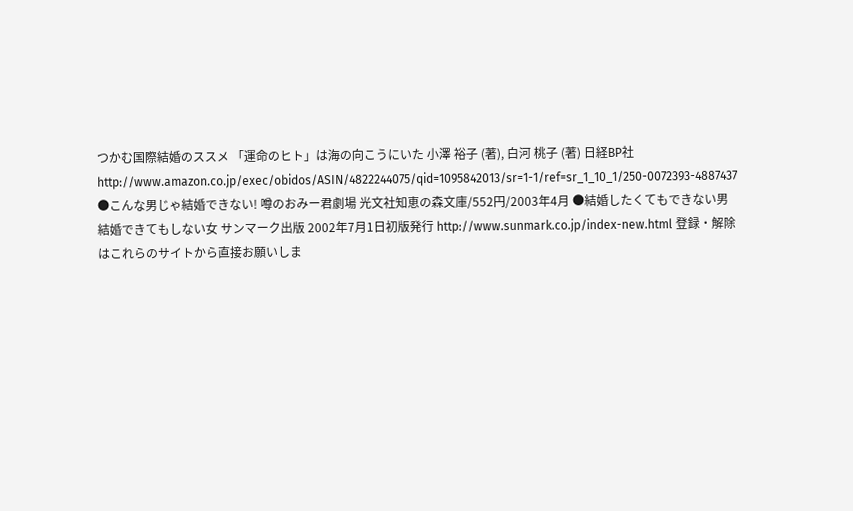つかむ国際結婚のススメ 「運命のヒト」は海の向こうにいた 小澤 裕子 (著), 白河 桃子 (著) 日経BP社 http://www.amazon.co.jp/exec/obidos/ASIN/4822244075/qid=1095842013/sr=1-1/ref=sr_1_10_1/250-0072393-4887437 ●こんな男じゃ結婚できない! 噂のおみー君劇場 光文社知恵の森文庫/552円/2003年4月 ●結婚したくてもできない男 結婚できてもしない女 サンマーク出版 2002年7月1日初版発行 http://www.sunmark.co.jp/index-new.html 登録・解除はこれらのサイトから直接お願いしま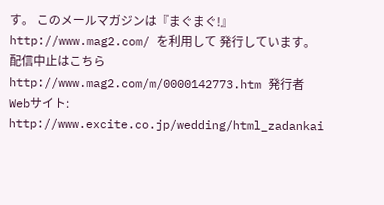す。 このメールマガジンは『まぐまぐ!』 http://www.mag2.com/ を利用して 発行しています。配信中止はこちら http://www.mag2.com/m/0000142773.htm 発行者Webサイト: http://www.excite.co.jp/wedding/html_zadankai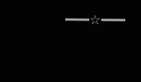━━━☆━━━